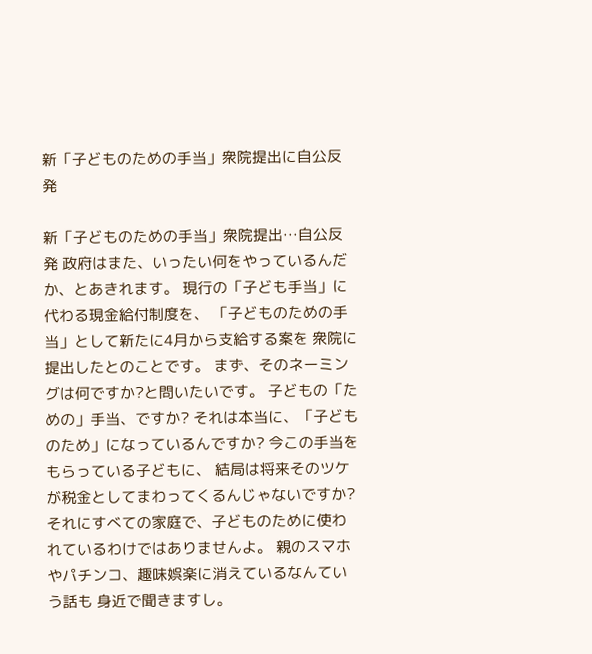新「子どものための手当」衆院提出に自公反発

新「子どものための手当」衆院提出…自公反発 政府はまた、いったい何をやっているんだか、とあきれます。 現行の「子ども手当」に代わる現金給付制度を、 「子どものための手当」として新たに4月から支給する案を 衆院に提出したとのことです。 まず、そのネーミングは何ですか?と問いたいです。 子どもの「ための」手当、ですか? それは本当に、「子どものため」になっているんですか? 今この手当をもらっている子どもに、 結局は将来そのツケが税金としてまわってくるんじゃないですか? それにすべての家庭で、子どものために使われているわけではありませんよ。 親のスマホやパチンコ、趣味娯楽に消えているなんていう話も 身近で聞きますし。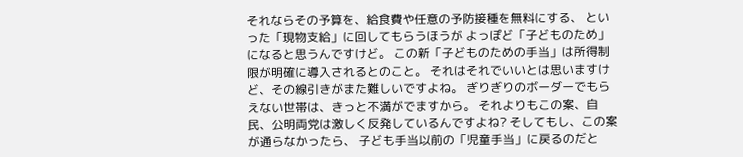それならその予算を、給食費や任意の予防接種を無料にする、 といった「現物支給」に回してもらうほうが よっぽど「子どものため」になると思うんですけど。 この新「子どものための手当」は所得制限が明確に導入されるとのこと。 それはそれでいいとは思いますけど、その線引きがまた難しいですよね。 ぎりぎりのボーダーでもらえない世帯は、きっと不満がでますから。 それよりもこの案、自民、公明両党は激しく反発しているんですよね? そしてもし、この案が通らなかったら、 子ども手当以前の「児童手当」に戻るのだと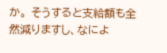か。 そうすると支給額も全然減りますし、なによ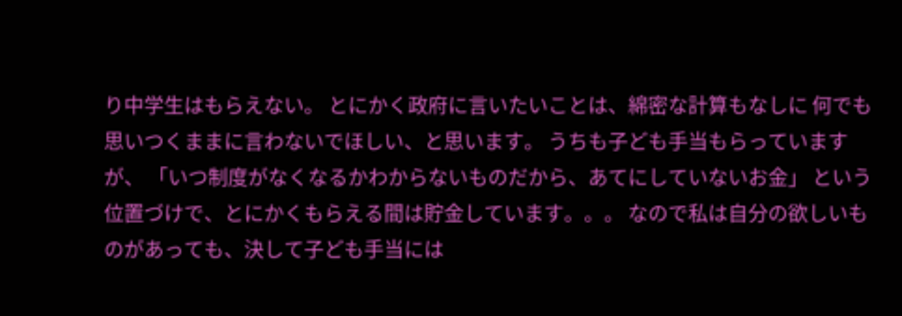り中学生はもらえない。 とにかく政府に言いたいことは、綿密な計算もなしに 何でも思いつくままに言わないでほしい、と思います。 うちも子ども手当もらっていますが、 「いつ制度がなくなるかわからないものだから、あてにしていないお金」 という位置づけで、とにかくもらえる間は貯金しています。。。 なので私は自分の欲しいものがあっても、決して子ども手当には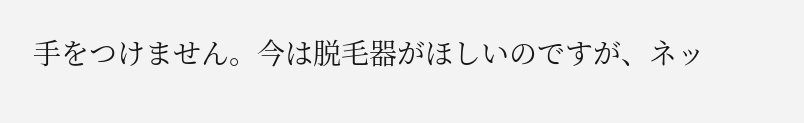手をつけません。今は脱毛器がほしいのですが、ネッ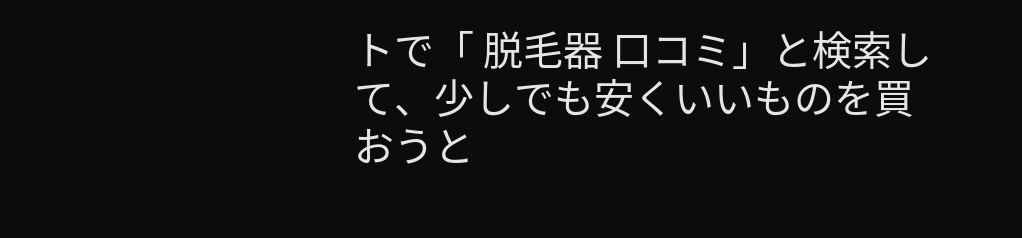トで「 脱毛器 口コミ」と検索して、少しでも安くいいものを買おうと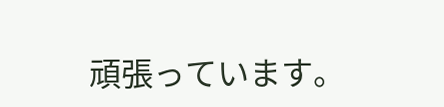頑張っています。